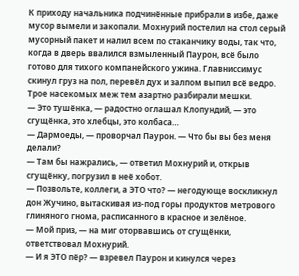К приходу начальника подчинённые прибрали в избе, даже мусор вымели и закопали. Мохнурий постелил на стол серый мусорный пакет и налил всем по стаканчику воды, так что, когда в дверь ввалился взмыленный Паурон, всё было готово для тихого компанейского ужина. Главниссимус скинул груз на пол, перевёл дух и залпом выпил всё ведро. Трое насекомых меж тем азартно разбирали мешки.
— Это тушёнка, — радостно оглашал Клопундий, — это сгущёнка, это хлебцы, это колбаса…
— Дармоеды, — проворчал Паурон. — Что бы вы без меня делали?
— Там бы нажрались, — ответил Мохнурий и, открыв сгущёнку, погрузил в неё хобот.
— Позвольте, коллеги, а ЭТО что? — негодующе воскликнул дон Жучино, вытаскивая из-под горы продуктов метрового глиняного гнома, расписанного в красное и зелёное.
— Мой приз, — на миг оторвавшись от сгущёнки, ответствовал Мохнурий.
— И я ЭТО пёр? — взревел Паурон и кинулся через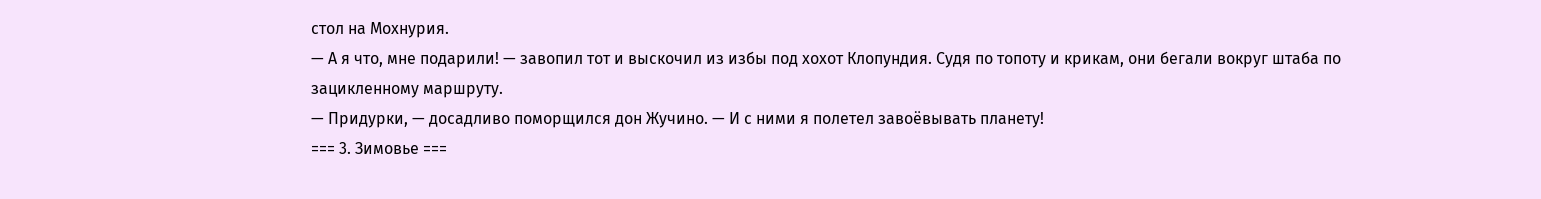стол на Мохнурия.
— А я что, мне подарили! — завопил тот и выскочил из избы под хохот Клопундия. Судя по топоту и крикам, они бегали вокруг штаба по зацикленному маршруту.
— Придурки, — досадливо поморщился дон Жучино. — И с ними я полетел завоёвывать планету!
=== 3. Зимовье ===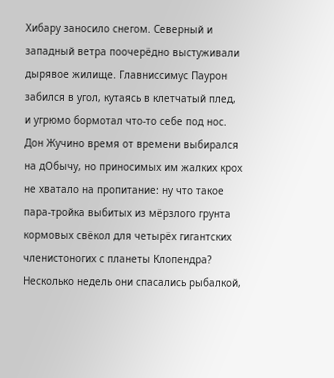Хибару заносило снегом. Северный и западный ветра поочерёдно выстуживали дырявое жилище. Главниссимус Паурон забился в угол, кутаясь в клетчатый плед, и угрюмо бормотал что-то себе под нос. Дон Жучино время от времени выбирался на дОбычу, но приносимых им жалких крох не хватало на пропитание: ну что такое пара-тройка выбитых из мёрзлого грунта кормовых свёкол для четырёх гигантских членистоногих с планеты Клопендра? Несколько недель они спасались рыбалкой,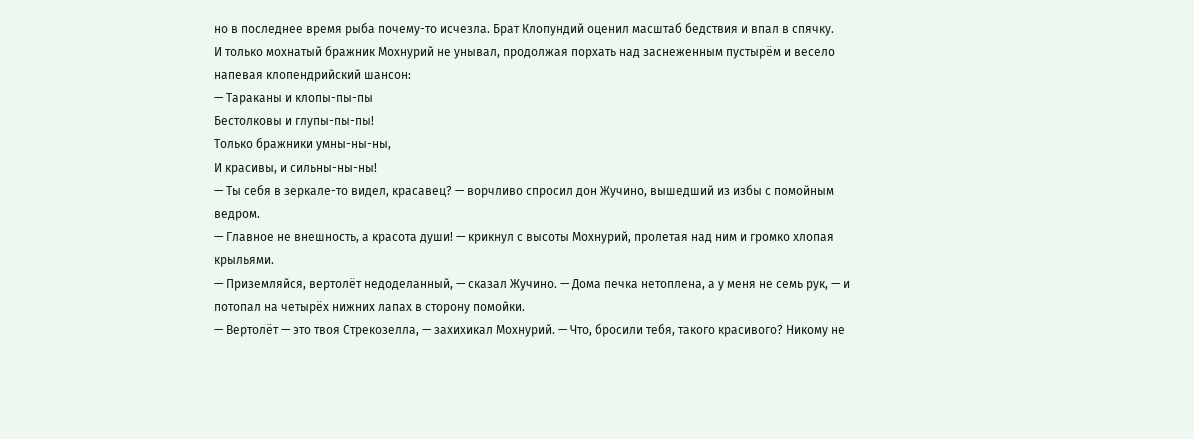но в последнее время рыба почему-то исчезла. Брат Клопундий оценил масштаб бедствия и впал в спячку.
И только мохнатый бражник Мохнурий не унывал, продолжая порхать над заснеженным пустырём и весело напевая клопендрийский шансон:
— Тараканы и клопы-пы-пы
Бестолковы и глупы-пы-пы!
Только бражники умны-ны-ны,
И красивы, и сильны-ны-ны!
— Ты себя в зеркале-то видел, красавец? — ворчливо спросил дон Жучино, вышедший из избы с помойным ведром.
— Главное не внешность, а красота души! — крикнул с высоты Мохнурий, пролетая над ним и громко хлопая крыльями.
— Приземляйся, вертолёт недоделанный, — сказал Жучино. — Дома печка нетоплена, а у меня не семь рук, — и потопал на четырёх нижних лапах в сторону помойки.
— Вертолёт — это твоя Стрекозелла, — захихикал Мохнурий. — Что, бросили тебя, такого красивого? Никому не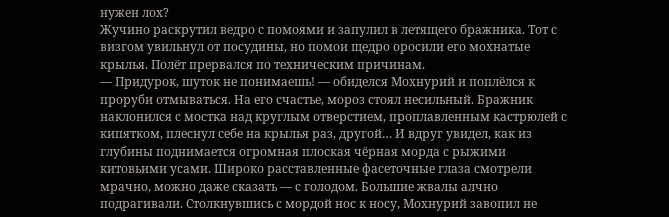нужен лох?
Жучино раскрутил ведро с помоями и запулил в летящего бражника. Тот с визгом увильнул от посудины, но помои щедро оросили его мохнатые крылья. Полёт прервался по техническим причинам.
— Придурок, шуток не понимаешь! — обиделся Мохнурий и поплёлся к проруби отмываться. На его счастье, мороз стоял несильный. Бражник наклонился с мостка над круглым отверстием, проплавленным кастрюлей с кипятком, плеснул себе на крылья раз, другой… И вдруг увидел, как из глубины поднимается огромная плоская чёрная морда с рыжими китовьими усами. Широко расставленные фасеточные глаза смотрели мрачно, можно даже сказать — с голодом. Большие жвалы алчно подрагивали. Столкнувшись с мордой нос к носу, Мохнурий завопил не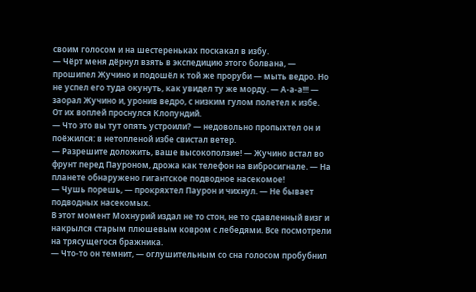своим голосом и на шестереньках поскакал в избу.
— Чёрт меня дёрнул взять в экспедицию этого болвана, — прошипел Жучино и подошёл к той же проруби — мыть ведро. Но не успел его туда окунуть, как увидел ту же морду. — А-а-а!!! — заорал Жучино и, уронив ведро, с низким гулом полетел к избе.
От их воплей проснулся Клопундий.
— Что это вы тут опять устроили? — недовольно пропыхтел он и поёжился: в нетопленой избе свистал ветер.
— Разрешите доложить, ваше высокоползие! — Жучино встал во фрунт перед Пауроном, дрожа как телефон на вибросигнале. — На планете обнаружено гигантское подводное насекомое!
— Чушь порешь, — прокряхтел Паурон и чихнул. — Не бывает подводных насекомых.
В этот момент Мохнурий издал не то стон, не то сдавленный визг и накрылся старым плюшевым ковром с лебедями. Все посмотрели на трясущегося бражника.
— Что-то он темнит, — оглушительным со сна голосом пробубнил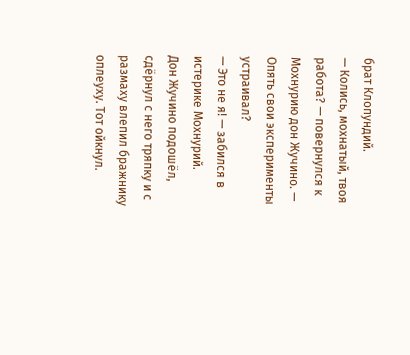брат Клопундий.
— Колись, мохнатый, твоя работа? — повернулся к Мохнурию дон Жучино. — Опять свои эксперименты устраивал?
— Это не я! — забился в истерике Мохнурий.
Дон Жучино подошёл, сдёрнул с него тряпку и с размаху влепил бражнику оплеуху. Тот ойкнул.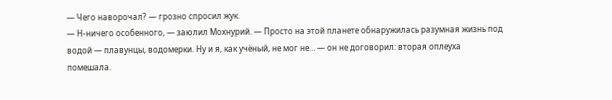— Чего наворочал? — грозно спросил жук.
— Н-ничего особенного, — заюлил Мохнурий. — Просто на этой планете обнаружилась разумная жизнь под водой — плавунцы, водомерки. Ну и я, как учёный, не мог не… — он не договорил: вторая оплеуха помешала.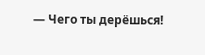— Чего ты дерёшься!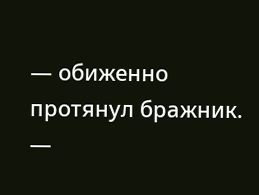— обиженно протянул бражник. —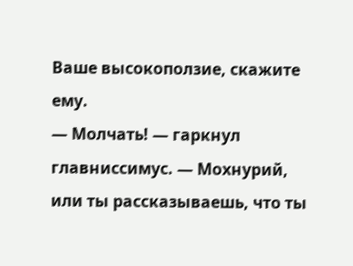Ваше высокоползие, скажите ему.
— Молчать! — гаркнул главниссимус. — Мохнурий, или ты рассказываешь, что ты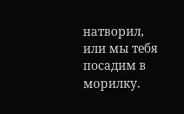натворил, или мы тебя посадим в морилку.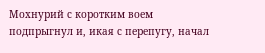Мохнурий с коротким воем подпрыгнул и, икая с перепугу, начал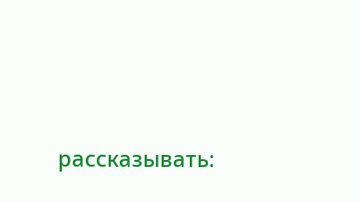рассказывать: